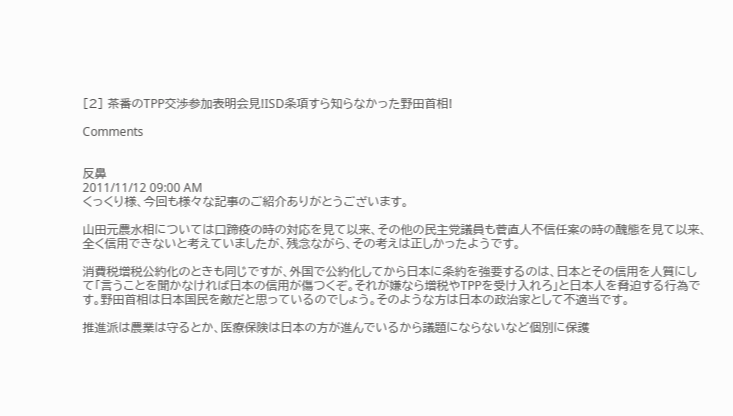[2] 茶番のTPP交渉参加表明会見!ISD条項すら知らなかった野田首相!

Comments


反鼻
2011/11/12 09:00 AM
くっくり様、今回も様々な記事のご紹介ありがとうございます。

山田元農水相については口蹄疫の時の対応を見て以来、その他の民主党議員も菅直人不信任案の時の醜態を見て以来、全く信用できないと考えていましたが、残念ながら、その考えは正しかったようです。

消費税増税公約化のときも同じですが、外国で公約化してから日本に条約を強要するのは、日本とその信用を人質にして「言うことを聞かなければ日本の信用が傷つくぞ。それが嫌なら増税やTPPを受け入れろ」と日本人を脅迫する行為です。野田首相は日本国民を敵だと思っているのでしょう。そのような方は日本の政治家として不適当です。

推進派は農業は守るとか、医療保険は日本の方が進んでいるから議題にならないなど個別に保護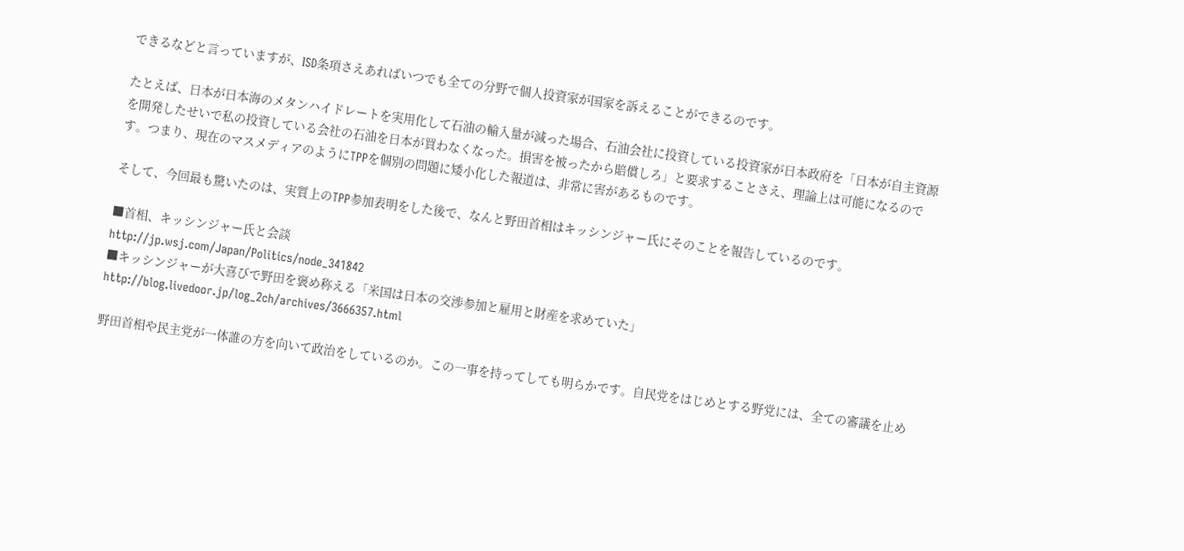できるなどと言っていますが、ISD条項さえあればいつでも全ての分野で個人投資家が国家を訴えることができるのです。

たとえば、日本が日本海のメタンハイドレートを実用化して石油の輸入量が減った場合、石油会社に投資している投資家が日本政府を「日本が自主資源を開発したせいで私の投資している会社の石油を日本が買わなくなった。損害を被ったから賠償しろ」と要求することさえ、理論上は可能になるのです。つまり、現在のマスメディアのようにTPPを個別の問題に矮小化した報道は、非常に害があるものです。

そして、今回最も驚いたのは、実質上のTPP参加表明をした後で、なんと野田首相はキッシンジャー氏にそのことを報告しているのです。

■首相、キッシンジャー氏と会談
http://jp.wsj.com/Japan/Politics/node_341842
■キッシンジャーが大喜びで野田を褒め称える「米国は日本の交渉参加と雇用と財産を求めていた」
http://blog.livedoor.jp/log_2ch/archives/3666357.html

野田首相や民主党が一体誰の方を向いて政治をしているのか。この一事を持ってしても明らかです。自民党をはじめとする野党には、全ての審議を止め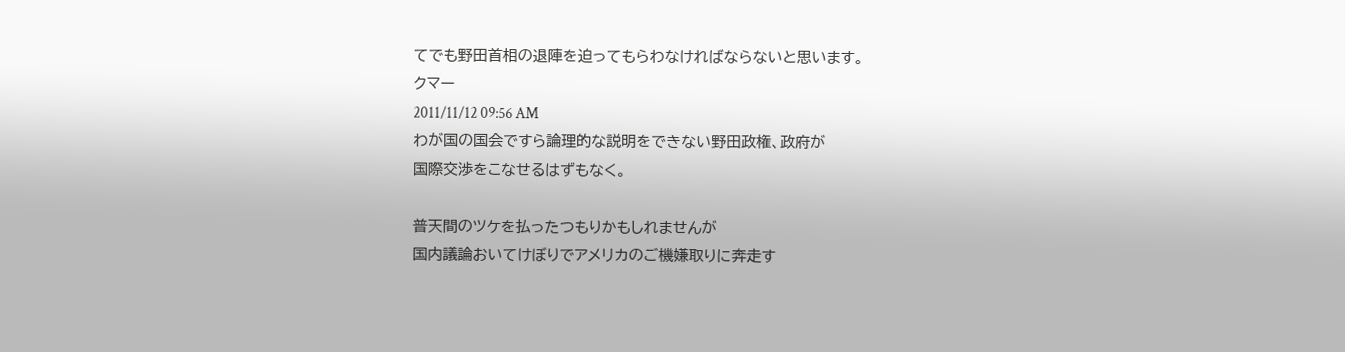てでも野田首相の退陣を迫ってもらわなければならないと思います。
クマー
2011/11/12 09:56 AM
わが国の国会ですら論理的な説明をできない野田政権、政府が
国際交渉をこなせるはずもなく。

普天間のツケを払ったつもりかもしれませんが
国内議論おいてけぼりでアメリカのご機嫌取りに奔走す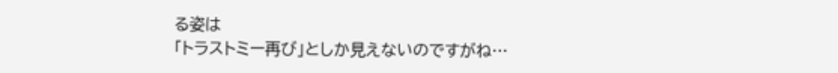る姿は
「トラストミー再び」としか見えないのですがね…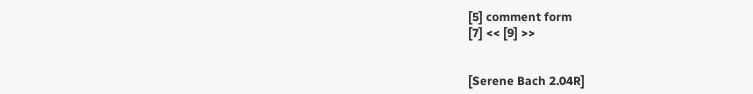[5] comment form
[7] << [9] >>


[Serene Bach 2.04R]